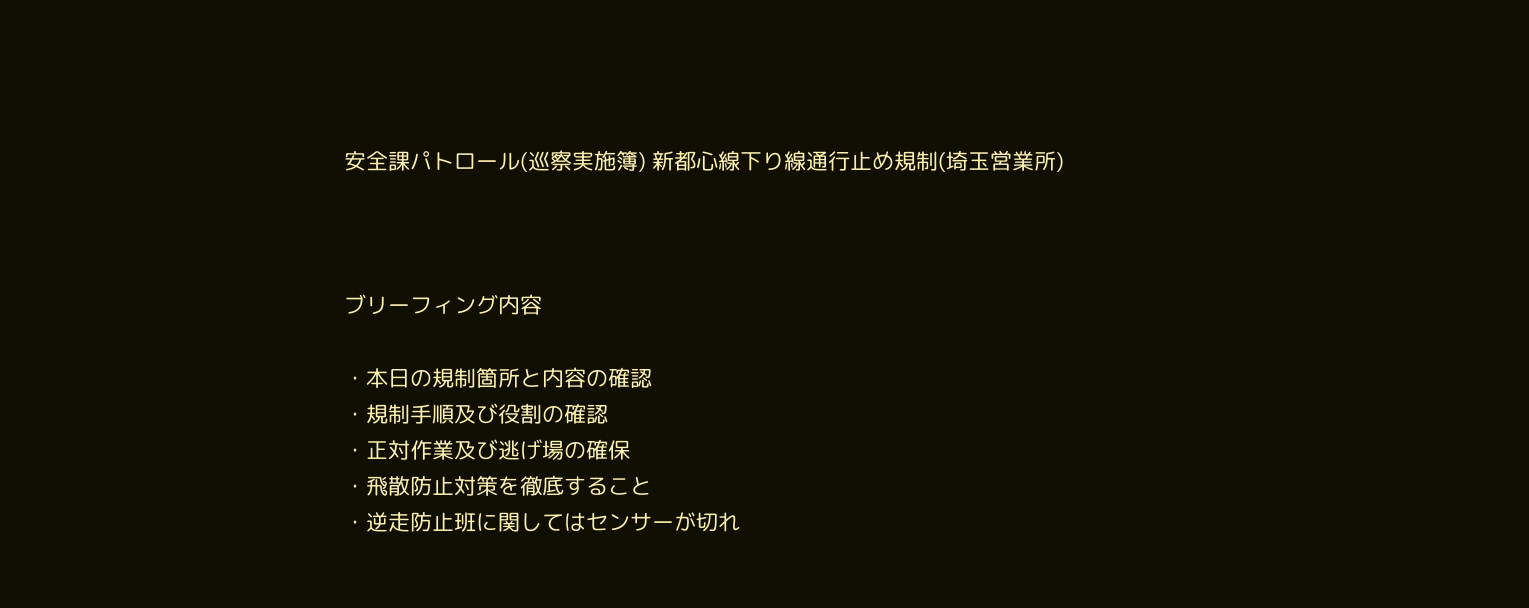安全課パトロール(巡察実施簿) 新都心線下り線通行止め規制(埼玉営業所)



ブリーフィング内容

・本日の規制箇所と内容の確認
・規制手順及び役割の確認
・正対作業及び逃げ場の確保
・飛散防止対策を徹底すること
・逆走防止班に関してはセンサーが切れ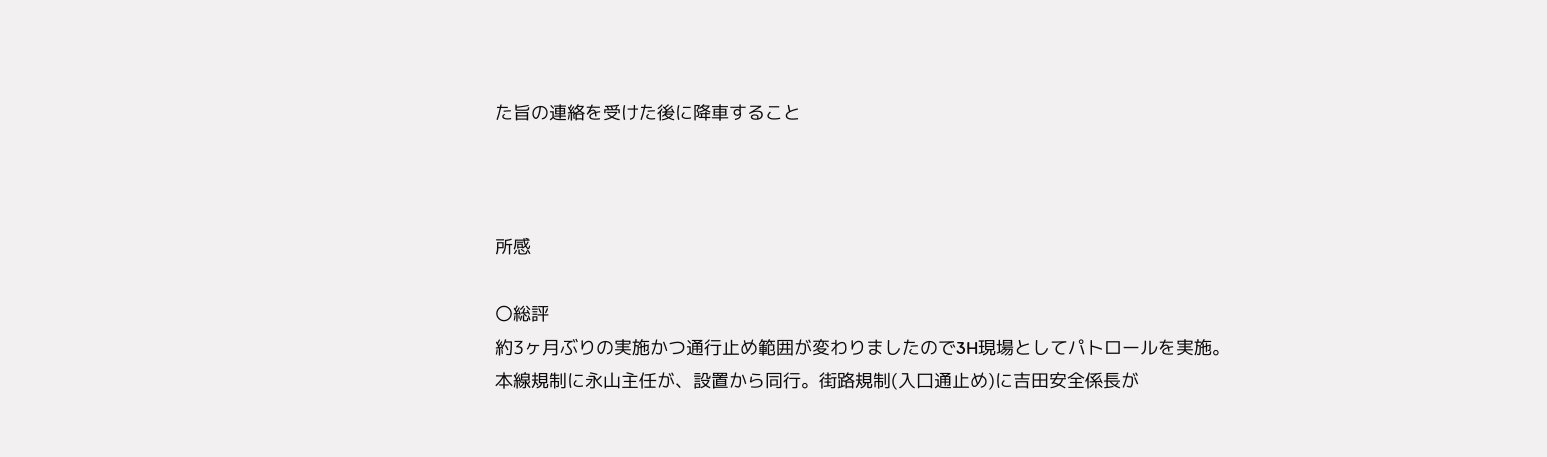た旨の連絡を受けた後に降車すること



所感

〇総評
約3ヶ月ぶりの実施かつ通行止め範囲が変わりましたので3H現場としてパトロールを実施。
本線規制に永山主任が、設置から同行。街路規制(入口通止め)に吉田安全係長が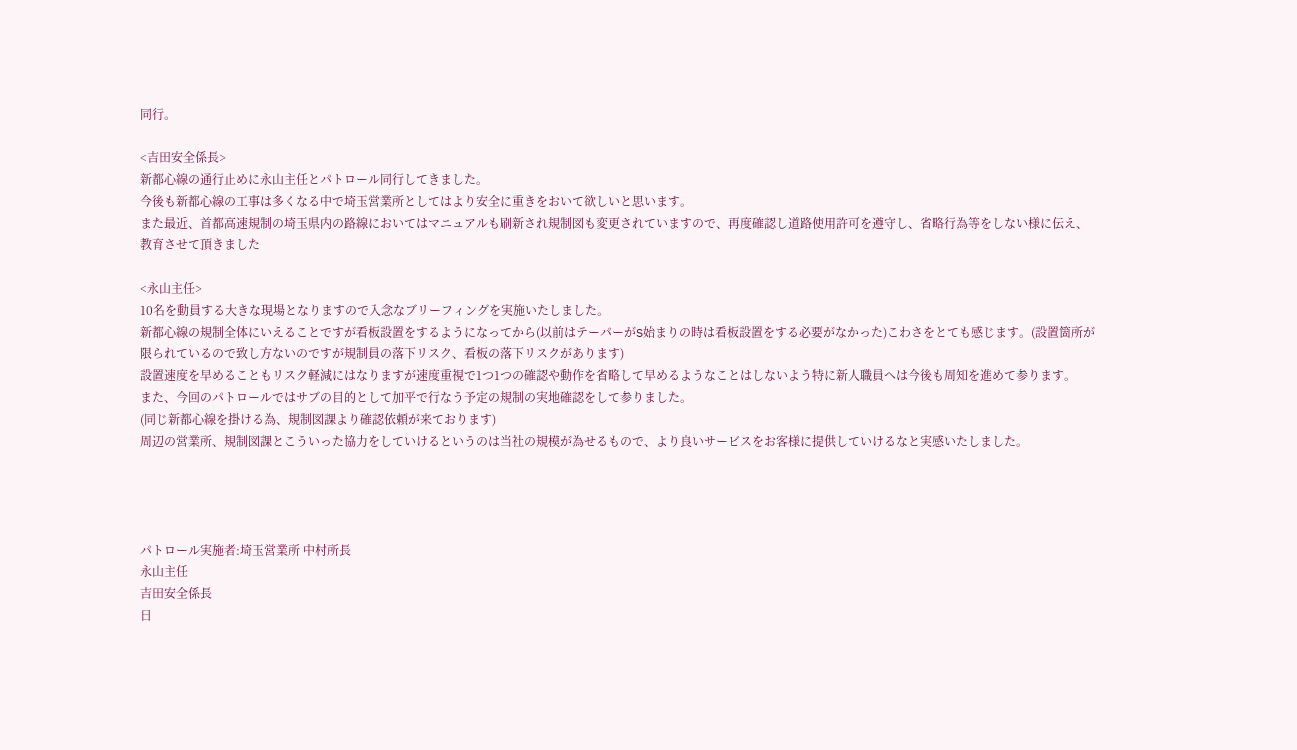同行。

<吉田安全係長>
新都心線の通行止めに永山主任とパトロール同行してきました。
今後も新都心線の工事は多くなる中で埼玉営業所としてはより安全に重きをおいて欲しいと思います。
また最近、首都高速規制の埼玉県内の路線においてはマニュアルも刷新され規制図も変更されていますので、再度確認し道路使用許可を遵守し、省略行為等をしない様に伝え、教育させて頂きました

<永山主任>
10名を動員する大きな現場となりますので入念なブリーフィングを実施いたしました。
新都心線の規制全体にいえることですが看板設置をするようになってから(以前はテーパーがS始まりの時は看板設置をする必要がなかった)こわさをとても感じます。(設置箇所が限られているので致し方ないのですが規制員の落下リスク、看板の落下リスクがあります)
設置速度を早めることもリスク軽減にはなりますが速度重視で1つ1つの確認や動作を省略して早めるようなことはしないよう特に新人職員へは今後も周知を進めて参ります。
また、今回のパトロールではサブの目的として加平で行なう予定の規制の実地確認をして参りました。
(同じ新都心線を掛ける為、規制図課より確認依頼が来ております)
周辺の営業所、規制図課とこういった協力をしていけるというのは当社の規模が為せるもので、より良いサービスをお客様に提供していけるなと実感いたしました。




パトロール実施者:埼玉営業所 中村所長
永山主任
吉田安全係長
日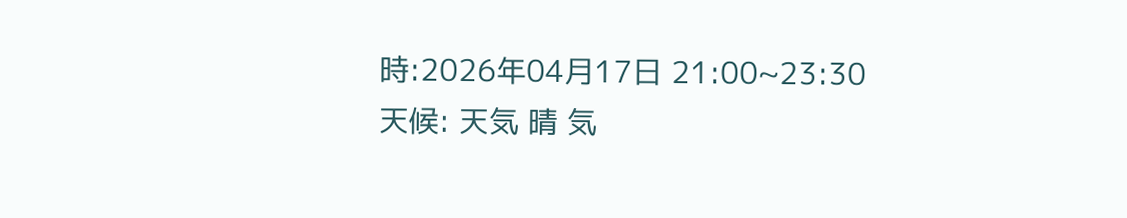時:2026年04月17日 21:00~23:30
天候: 天気 晴 気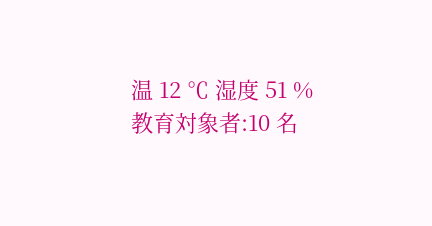温 12 ℃ 湿度 51 %
教育対象者:10 名